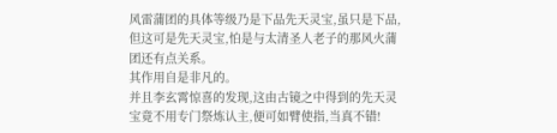风雷蒲团的具体等级乃是下品先天灵宝,虽只是下品,但这可是先天灵宝,怕是与太清圣人老子的那风火蒲团还有点关系。
其作用自是非凡的。
并且李玄霄惊喜的发现,这由古镜之中得到的先天灵宝竟不用专门祭炼认主,便可如臂使指,当真不错!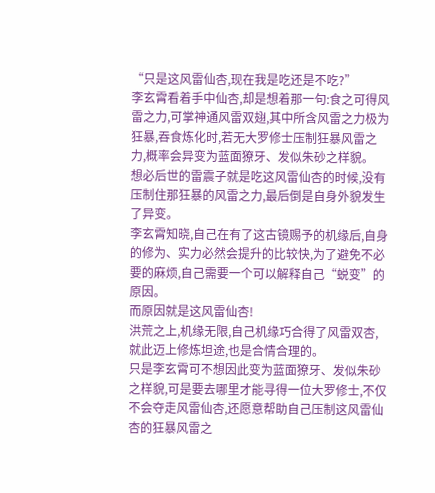“只是这风雷仙杏,现在我是吃还是不吃?”
李玄霄看着手中仙杏,却是想着那一句:食之可得风雷之力,可掌神通风雷双翅,其中所含风雷之力极为狂暴,吞食炼化时,若无大罗修士压制狂暴风雷之力,概率会异变为蓝面獠牙、发似朱砂之样貌。
想必后世的雷震子就是吃这风雷仙杏的时候,没有压制住那狂暴的风雷之力,最后倒是自身外貌发生了异变。
李玄霄知晓,自己在有了这古镜赐予的机缘后,自身的修为、实力必然会提升的比较快,为了避免不必要的麻烦,自己需要一个可以解释自己“蜕变”的原因。
而原因就是这风雷仙杏!
洪荒之上,机缘无限,自己机缘巧合得了风雷双杏,就此迈上修炼坦途,也是合情合理的。
只是李玄霄可不想因此变为蓝面獠牙、发似朱砂之样貌,可是要去哪里才能寻得一位大罗修士,不仅不会夺走风雷仙杏,还愿意帮助自己压制这风雷仙杏的狂暴风雷之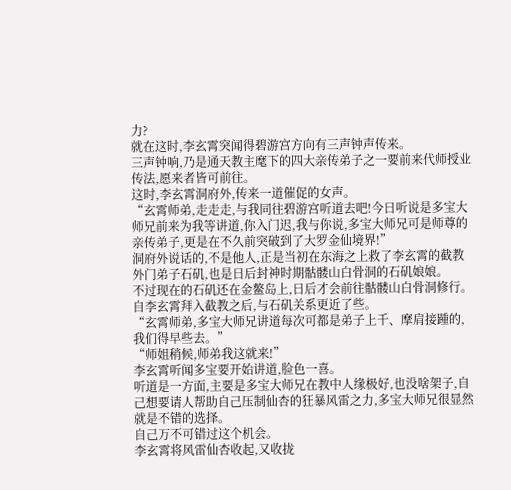力?
就在这时,李玄霄突闻得碧游宫方向有三声钟声传来。
三声钟响,乃是通天教主麾下的四大亲传弟子之一要前来代师授业传法,愿来者皆可前往。
这时,李玄霄洞府外,传来一道催促的女声。
“玄霄师弟,走走走,与我同往碧游宫听道去吧!今日听说是多宝大师兄前来为我等讲道,你入门迟,我与你说,多宝大师兄可是师尊的亲传弟子,更是在不久前突破到了大罗金仙境界!”
洞府外说话的,不是他人,正是当初在东海之上救了李玄霄的截教外门弟子石矶,也是日后封神时期骷髅山白骨洞的石矶娘娘。
不过现在的石矶还在金鳌岛上,日后才会前往骷髅山白骨洞修行。
自李玄霄拜入截教之后,与石矶关系更近了些。
“玄霄师弟,多宝大师兄讲道每次可都是弟子上千、摩肩接踵的,我们得早些去。”
“师姐稍候,师弟我这就来!”
李玄霄听闻多宝要开始讲道,脸色一喜。
听道是一方面,主要是多宝大师兄在教中人缘极好,也没啥架子,自己想要请人帮助自己压制仙杏的狂暴风雷之力,多宝大师兄很显然就是不错的选择。
自己万不可错过这个机会。
李玄霄将风雷仙杏收起,又收拢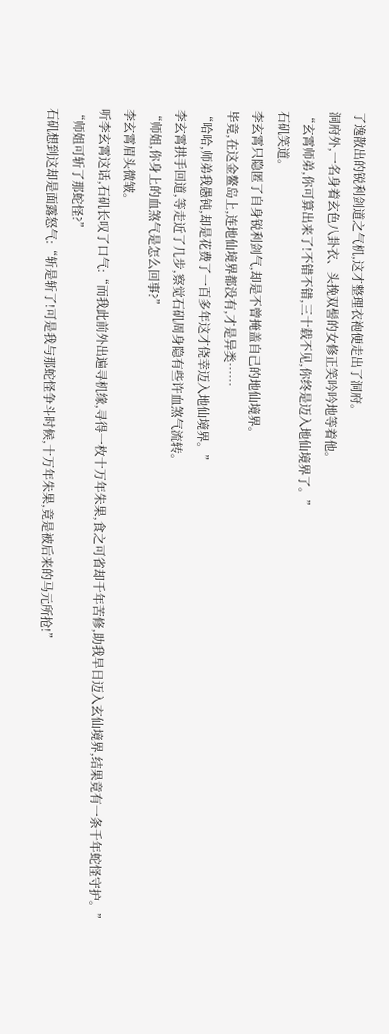了逸散出的锐利剑道之气机,这才整理衣袍便走出了洞府。
洞府外,一名身着玄色八卦衣、头挽双髻的女修正笑吟吟地等着他。
“玄霄师弟,你可算出来了!不错不错,三十载不见,你终是迈入地仙境界了。”
石矶笑道。
李玄霄只隐匿了自身锐利剑气,却是不曾掩盖自己的地仙境界。
毕竟,在这金鳌岛上,连地仙境界都没有,才是异类……
“哈哈,师弟我愚钝,却是花费了一百多年这才侥幸迈入地仙境界。”
李玄霄拱手回道,等走近了几步,察觉石矶周身隐有些许血煞气流转。
“师姐,你身上的血煞气是怎么回事?”
李玄霄眉头微皱。
听李玄霄这话,石矶长叹了口气:“而我此前外出遍寻机缘,寻得一枚十万年朱果,食之可省却千年苦修,助我早日迈入玄仙境界,结果竟有一条千年蛇怪守护。”
“师姐可斩了那蛇怪?”
石矶想到这却是面露怒气:“斩是斩了!可是我与那蛇怪争斗时候,十万年朱果,竟是被后来的马元所抢!”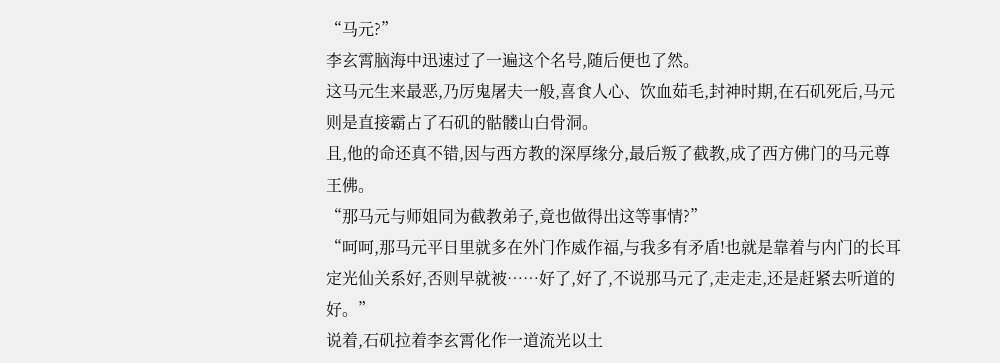“马元?”
李玄霄脑海中迅速过了一遍这个名号,随后便也了然。
这马元生来最恶,乃厉鬼屠夫一般,喜食人心、饮血茹毛,封神时期,在石矶死后,马元则是直接霸占了石矶的骷髅山白骨洞。
且,他的命还真不错,因与西方教的深厚缘分,最后叛了截教,成了西方佛门的马元尊王佛。
“那马元与师姐同为截教弟子,竟也做得出这等事情?”
“呵呵,那马元平日里就多在外门作威作福,与我多有矛盾!也就是靠着与内门的长耳定光仙关系好,否则早就被……好了,好了,不说那马元了,走走走,还是赶紧去听道的好。”
说着,石矶拉着李玄霄化作一道流光以土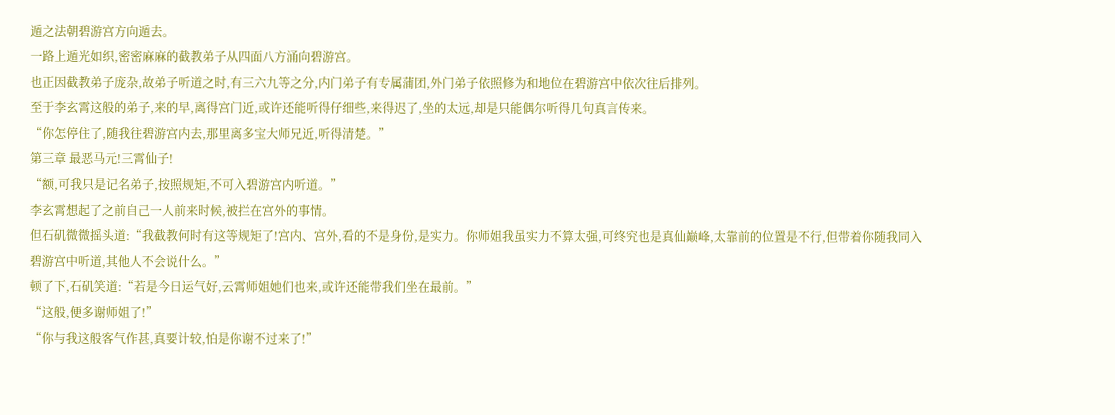遁之法朝碧游宫方向遁去。
一路上遁光如织,密密麻麻的截教弟子从四面八方涌向碧游宫。
也正因截教弟子庞杂,故弟子听道之时,有三六九等之分,内门弟子有专属蒲团,外门弟子依照修为和地位在碧游宫中依次往后排列。
至于李玄霄这般的弟子,来的早,离得宫门近,或许还能听得仔细些,来得迟了,坐的太远,却是只能偶尔听得几句真言传来。
“你怎停住了,随我往碧游宫内去,那里离多宝大师兄近,听得清楚。”
第三章 最恶马元!三霄仙子!
“额,可我只是记名弟子,按照规矩,不可入碧游宫内听道。”
李玄霄想起了之前自己一人前来时候,被拦在宫外的事情。
但石矶微微摇头道:“我截教何时有这等规矩了!宫内、宫外,看的不是身份,是实力。你师姐我虽实力不算太强,可终究也是真仙巅峰,太靠前的位置是不行,但带着你随我同入碧游宫中听道,其他人不会说什么。”
顿了下,石矶笑道:“若是今日运气好,云霄师姐她们也来,或许还能带我们坐在最前。”
“这般,便多谢师姐了!”
“你与我这般客气作甚,真要计较,怕是你谢不过来了!”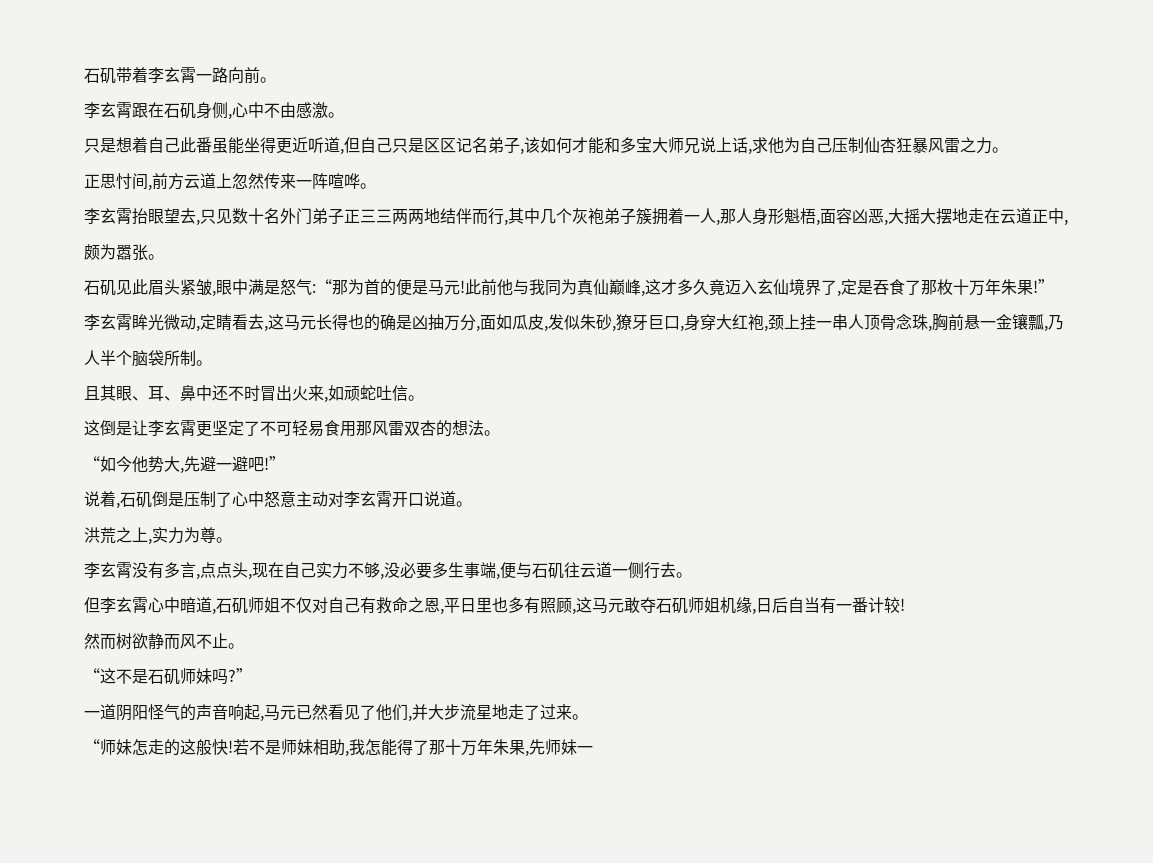石矶带着李玄霄一路向前。
李玄霄跟在石矶身侧,心中不由感激。
只是想着自己此番虽能坐得更近听道,但自己只是区区记名弟子,该如何才能和多宝大师兄说上话,求他为自己压制仙杏狂暴风雷之力。
正思忖间,前方云道上忽然传来一阵喧哗。
李玄霄抬眼望去,只见数十名外门弟子正三三两两地结伴而行,其中几个灰袍弟子簇拥着一人,那人身形魁梧,面容凶恶,大摇大摆地走在云道正中,颇为嚣张。
石矶见此眉头紧皱,眼中满是怒气:“那为首的便是马元!此前他与我同为真仙巅峰,这才多久竟迈入玄仙境界了,定是吞食了那枚十万年朱果!”
李玄霄眸光微动,定睛看去,这马元长得也的确是凶抽万分,面如瓜皮,发似朱砂,獠牙巨口,身穿大红袍,颈上挂一串人顶骨念珠,胸前悬一金镶瓢,乃人半个脑袋所制。
且其眼、耳、鼻中还不时冒出火来,如顽蛇吐信。
这倒是让李玄霄更坚定了不可轻易食用那风雷双杏的想法。
“如今他势大,先避一避吧!”
说着,石矶倒是压制了心中怒意主动对李玄霄开口说道。
洪荒之上,实力为尊。
李玄霄没有多言,点点头,现在自己实力不够,没必要多生事端,便与石矶往云道一侧行去。
但李玄霄心中暗道,石矶师姐不仅对自己有救命之恩,平日里也多有照顾,这马元敢夺石矶师姐机缘,日后自当有一番计较!
然而树欲静而风不止。
“这不是石矶师妹吗?”
一道阴阳怪气的声音响起,马元已然看见了他们,并大步流星地走了过来。
“师妹怎走的这般快!若不是师妹相助,我怎能得了那十万年朱果,先师妹一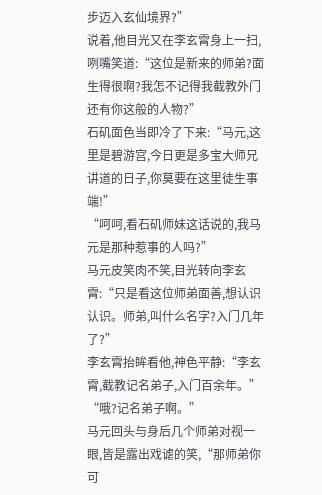步迈入玄仙境界?”
说着,他目光又在李玄霄身上一扫,咧嘴笑道:“这位是新来的师弟?面生得很啊?我怎不记得我截教外门还有你这般的人物?”
石矶面色当即冷了下来:“马元,这里是碧游宫,今日更是多宝大师兄讲道的日子,你莫要在这里徒生事端!”
“呵呵,看石矶师妹这话说的,我马元是那种惹事的人吗?”
马元皮笑肉不笑,目光转向李玄霄:“只是看这位师弟面善,想认识认识。师弟,叫什么名字?入门几年了?”
李玄霄抬眸看他,神色平静:“李玄霄,截教记名弟子,入门百余年。”
“哦?记名弟子啊。”
马元回头与身后几个师弟对视一眼,皆是露出戏谑的笑,“那师弟你可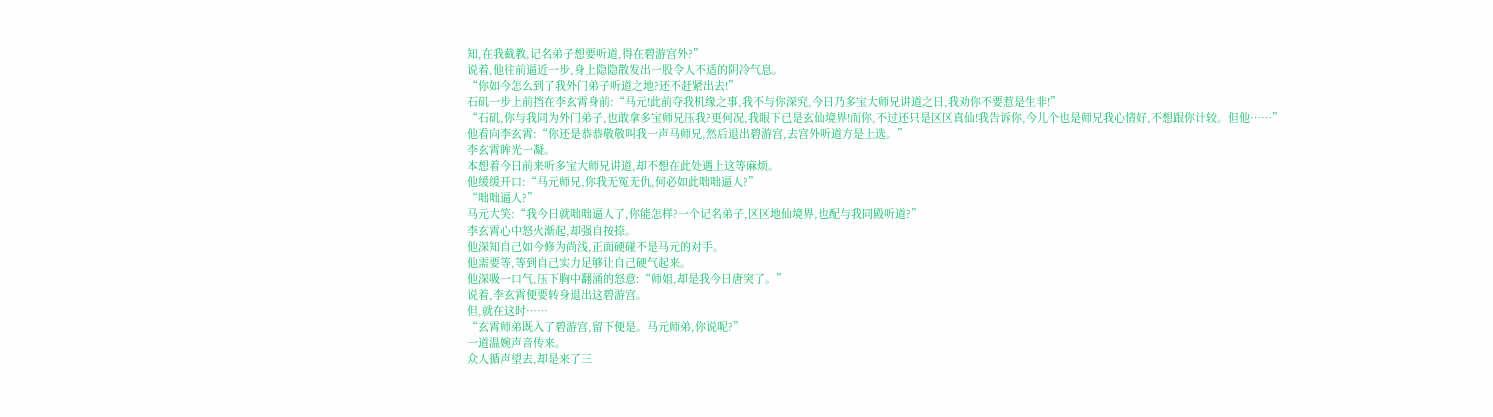知,在我截教,记名弟子想要听道,得在碧游宫外?”
说着,他往前逼近一步,身上隐隐散发出一股令人不适的阴冷气息。
“你如今怎么到了我外门弟子听道之地?还不赶紧出去!”
石矶一步上前挡在李玄霄身前:“马元!此前夺我机缘之事,我不与你深究,今日乃多宝大师兄讲道之日,我劝你不要惹是生非!”
“石矶,你与我同为外门弟子,也敢拿多宝师兄压我?更何况,我眼下已是玄仙境界!而你,不过还只是区区真仙!我告诉你,今儿个也是师兄我心情好,不想跟你计较。但他……”
他看向李玄霄:“你还是恭恭敬敬叫我一声马师兄,然后退出碧游宫,去宫外听道方是上选。”
李玄霄眸光一凝。
本想着今日前来听多宝大师兄讲道,却不想在此处遇上这等麻烦。
他缓缓开口:“马元师兄,你我无冤无仇,何必如此咄咄逼人?”
“咄咄逼人?”
马元大笑:“我今日就咄咄逼人了,你能怎样?一个记名弟子,区区地仙境界,也配与我同殿听道?”
李玄霄心中怒火渐起,却强自按捺。
他深知自己如今修为尚浅,正面硬碰不是马元的对手。
他需要等,等到自己实力足够让自己硬气起来。
他深吸一口气,压下胸中翻涌的怒意:“师姐,却是我今日唐突了。”
说着,李玄霄便要转身退出这碧游宫。
但,就在这时……
“玄霄师弟既入了碧游宫,留下便是。马元师弟,你说呢?”
一道温婉声音传来。
众人循声望去,却是来了三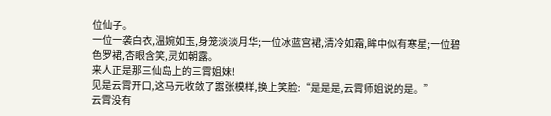位仙子。
一位一袭白衣,温婉如玉,身笼淡淡月华;一位冰蓝宫裙,清冷如霜,眸中似有寒星;一位碧色罗裙,杏眼含笑,灵如朝露。
来人正是那三仙岛上的三霄姐妹!
见是云霄开口,这马元收敛了嚣张模样,换上笑脸:“是是是,云霄师姐说的是。”
云霄没有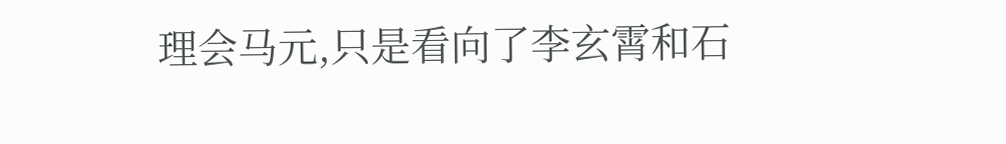理会马元,只是看向了李玄霄和石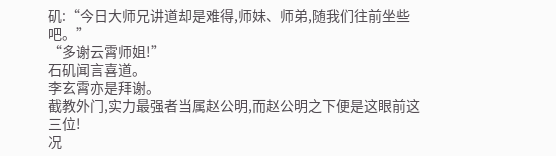矶:“今日大师兄讲道却是难得,师妹、师弟,随我们往前坐些吧。”
“多谢云霄师姐!”
石矶闻言喜道。
李玄霄亦是拜谢。
截教外门,实力最强者当属赵公明,而赵公明之下便是这眼前这三位!
况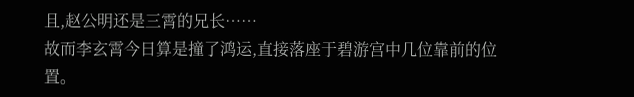且,赵公明还是三霄的兄长……
故而李玄霄今日算是撞了鸿运,直接落座于碧游宫中几位靠前的位置。